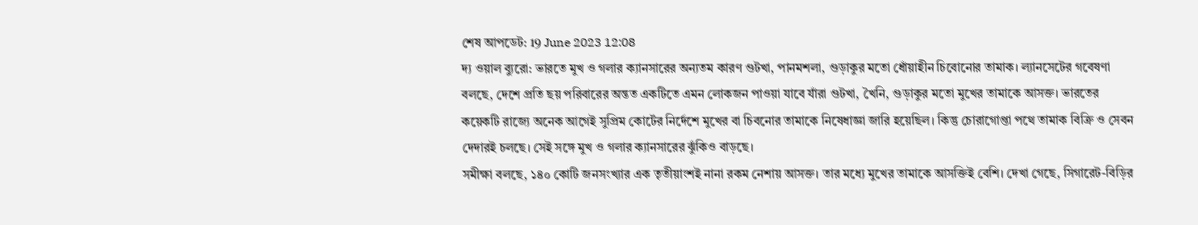শেষ আপডেট: 19 June 2023 12:08
দ্য ওয়াল ব্যুরো: ভারতে মুখ ও গলার ক্যানসারের অন্যতম কারণ গুটখা, পানমশলা, গুড়াকুর মতো ধোঁয়াহীন চিবোনোর তামাক। ল্যানসেটের গবেষণা বলছে, দেশে প্রতি ছয় পরিবারের অন্তত একটিতে এমন লোকজন পাওয়া যাবে যাঁরা গুটখা, খৈনি, গুড়াকুর মতো মুখের তামাকে আসক্ত। ভারতের কয়েকটি রাজ্যে অনেক আগেই সুপ্রিম কোর্টের নির্দেশে মুখের বা চিবনোর তামাকে নিষেধাজ্ঞা জারি হয়েছিল। কিন্তু চোরাগোপ্তা পথে তামাক বিক্রি ও সেবন দেদারই চলছে। সেই সঙ্গে মুখ ও গলার ক্যানসারের ঝুঁকিও বাড়ছে।
সমীক্ষা বলছে, ১৪০ কোটি জনসংখ্যার এক তৃতীয়াংশই নানা রকম নেশায় আসক্ত। তার মধ্যে মুখের তামাকে আসক্তিই বেশি। দেখা গেছে, সিগারেট-বিড়ির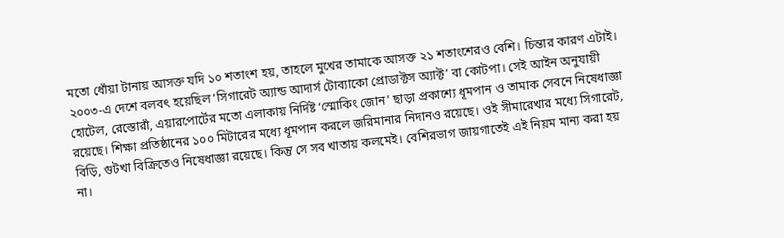মতো ধোঁয়া টানায় আসক্ত যদি ১০ শতাংশ হয়, তাহলে মুখের তামাকে আসক্ত ২১ শতাংশেরও বেশি। চিন্তার কারণ এটাই।
২০০৩-এ দেশে বলবৎ হয়েছিল ‘সিগারেট অ্যান্ড আদার্স টোব্যাকো প্রোডাক্টস অ্যাক্ট’ বা কোটপা। সেই আইন অনুযায়ী হোটেল, রেস্তোরাঁ, এয়ারপোর্টের মতো এলাকায় নির্দিষ্ট ‘স্মোকিং জোন’ ছাড়া প্রকাশ্যে ধূমপান ও তামাক সেবনে নিষেধাজ্ঞা রয়েছে। শিক্ষা প্রতিষ্ঠানের ১০০ মিটারের মধ্যে ধূমপান করলে জরিমানার নিদানও রয়েছে। ওই সীমারেখার মধ্যে সিগারেট, বিড়ি, গুটখা বিক্রিতেও নিষেধাজ্ঞা রয়েছে। কিন্তু সে সব খাতায় কলমেই। বেশিরভাগ জায়গাতেই এই নিয়ম মান্য করা হয় না।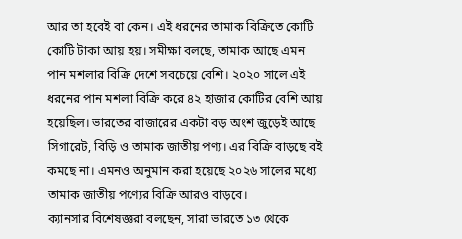আর তা হবেই বা কেন। এই ধরনের তামাক বিক্রিতে কোটি কোটি টাকা আয় হয়। সমীক্ষা বলছে, তামাক আছে এমন পান মশলার বিক্রি দেশে সবচেয়ে বেশি। ২০২০ সালে এই ধরনের পান মশলা বিক্রি করে ৪২ হাজার কোটির বেশি আয় হয়েছিল। ভারতের বাজারের একটা বড় অংশ জুড়েই আছে সিগারেট, বিড়ি ও তামাক জাতীয় পণ্য। এর বিক্রি বাড়ছে বই কমছে না। এমনও অনুমান করা হয়েছে ২০২৬ সালের মধ্যে তামাক জাতীয় পণ্যের বিক্রি আরও বাড়বে।
ক্যানসার বিশেষজ্ঞরা বলছেন, সারা ভারতে ১৩ থেকে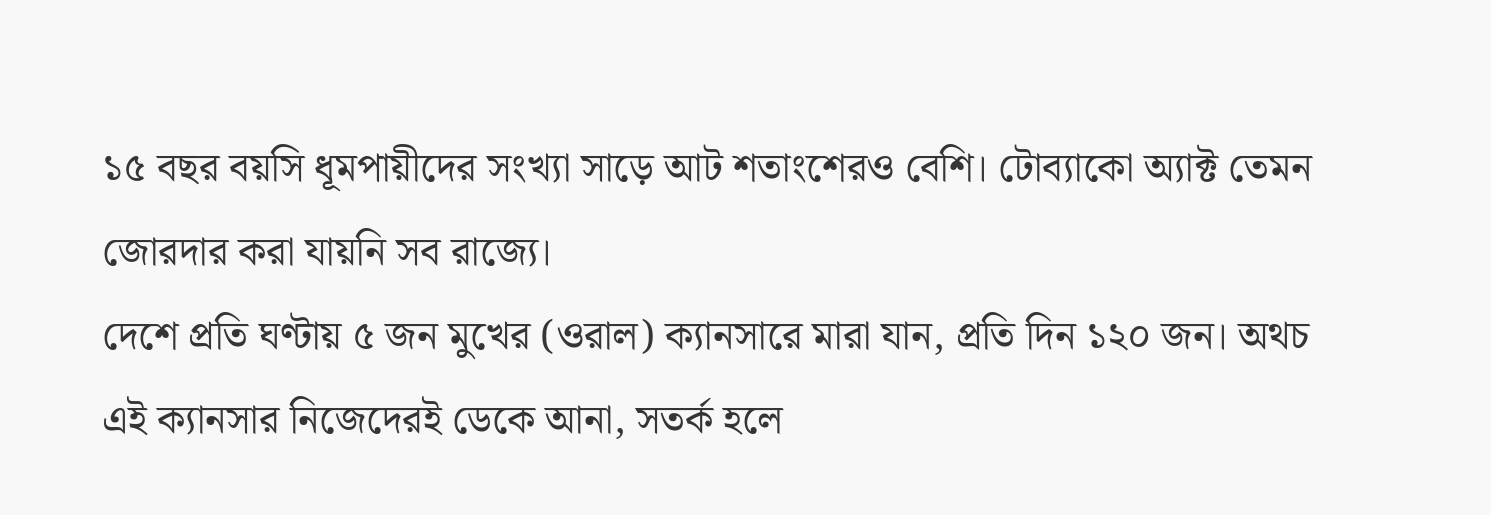১৫ বছর বয়সি ধূমপায়ীদের সংখ্যা সাড়ে আট শতাংশেরও বেশি। টোব্যাকো অ্যাক্ট তেমন জোরদার করা যায়নি সব রাজ্যে।
দেশে প্রতি ঘণ্টায় ৫ জন মুখের (ওরাল) ক্যানসারে মারা যান, প্রতি দিন ১২০ জন। অথচ এই ক্যানসার নিজেদেরই ডেকে আনা, সতর্ক হলে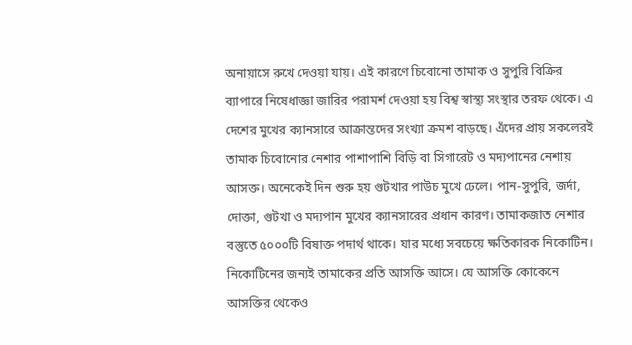অনায়াসে রুখে দেওয়া যায়। এই কারণে চিবোনো তামাক ও সুপুরি বিক্রির ব্যাপারে নিষেধাজ্ঞা জারির পরামর্শ দেওয়া হয় বিশ্ব স্বাস্থ্য সংস্থার তরফ থেকে। এ দেশের মুখের ক্যানসারে আক্রান্তদের সংখ্যা ক্রমশ বাড়ছে। এঁদের প্রায় সকলেরই তামাক চিবোনোর নেশার পাশাপাশি বিড়ি বা সিগারেট ও মদ্যপানের নেশায় আসক্ত। অনেকেই দিন শুরু হয় গুটখার পাউচ মুখে ঢেলে। পান-সুপুরি, জর্দা, দোক্তা, গুটখা ও মদ্যপান মুখের ক্যানসারের প্রধান কারণ। তামাকজাত নেশার বস্তুতে ৫০০০টি বিষাক্ত পদার্থ থাকে। যার মধ্যে সবচেয়ে ক্ষতিকারক নিকোটিন।
নিকোটিনের জন্যই তামাকের প্রতি আসক্তি আসে। যে আসক্তি কোকেনে আসক্তির থেকেও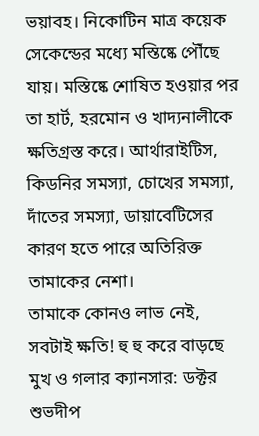ভয়াবহ। নিকোটিন মাত্র কয়েক সেকেন্ডের মধ্যে মস্তিষ্কে পৌঁছে যায়। মস্তিষ্কে শোষিত হওয়ার পর তা হার্ট, হরমোন ও খাদ্যনালীকে ক্ষতিগ্রস্ত করে। আর্থারাইটিস, কিডনির সমস্যা, চোখের সমস্যা, দাঁতের সমস্যা, ডায়াবেটিসের কারণ হতে পারে অতিরিক্ত তামাকের নেশা।
তামাকে কোনও লাভ নেই, সবটাই ক্ষতি! হু হু করে বাড়ছে মুখ ও গলার ক্যানসার: ডক্টর শুভদীপ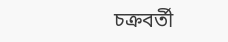চক্রবর্তী